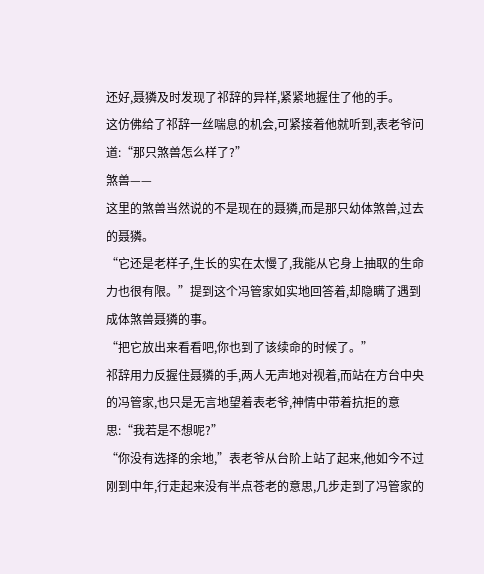还好,聂獜及时发现了祁辞的异样,紧紧地握住了他的手。
这仿佛给了祁辞一丝喘息的机会,可紧接着他就听到,表老爷问道:“那只煞兽怎么样了?”
煞兽——
这里的煞兽当然说的不是现在的聂獜,而是那只幼体煞兽,过去的聂獜。
“它还是老样子,生长的实在太慢了,我能从它身上抽取的生命力也很有限。”提到这个冯管家如实地回答着,却隐瞒了遇到成体煞兽聂獜的事。
“把它放出来看看吧,你也到了该续命的时候了。”
祁辞用力反握住聂獜的手,两人无声地对视着,而站在方台中央的冯管家,也只是无言地望着表老爷,神情中带着抗拒的意思:“我若是不想呢?”
“你没有选择的余地,”表老爷从台阶上站了起来,他如今不过刚到中年,行走起来没有半点苍老的意思,几步走到了冯管家的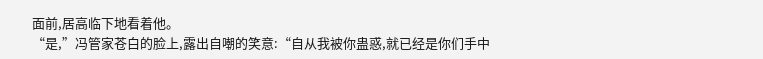面前,居高临下地看着他。
“是,”冯管家苍白的脸上,露出自嘲的笑意:“自从我被你蛊惑,就已经是你们手中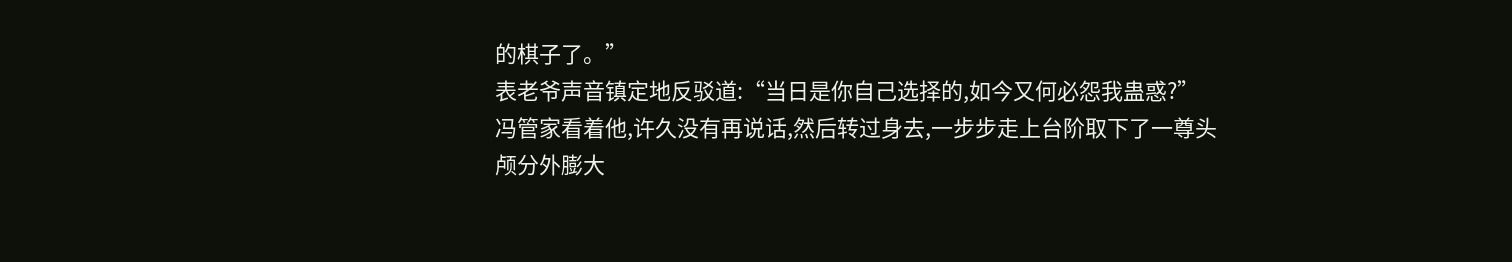的棋子了。”
表老爷声音镇定地反驳道:“当日是你自己选择的,如今又何必怨我蛊惑?”
冯管家看着他,许久没有再说话,然后转过身去,一步步走上台阶取下了一尊头颅分外膨大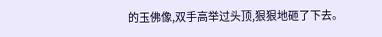的玉佛像,双手高举过头顶,狠狠地砸了下去。